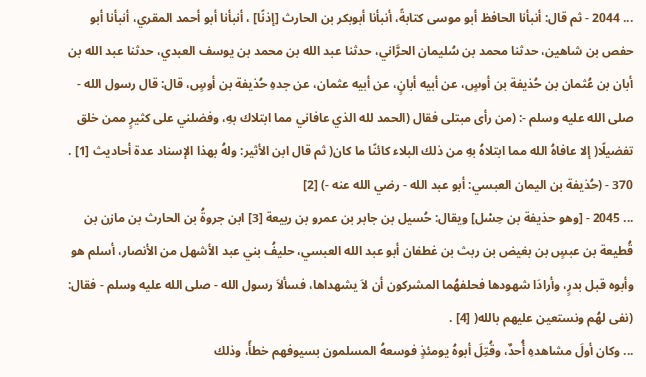... 2044 - ثم قال: أنبأنا الحافظ أبو موسى كتابةً، أنبأنا أبوبكر بن الحارث [إذنًا] ، أنبأنا أبو أحمد المقري، أنبأنا أبو حفص بن شاهين، حدثنا محمد بن سُليمان الحرَّاني، حدثنا عبد الله بن محمد بن يوسف العبدي، حدثنا عبد الله بن أبان بن عُثمان بن حُذيفة بن أوسٍ، عن أبيه أبانٍ، عن أبيه عثمان، عن جدهِ حُذيفة بن أوسٍ، قال: قال رسول الله - صلى الله عليه وسلم -: (من رأى مبتلى فقال (الحمد لله الذي عافاني مما ابتلاك بهِ، وفضلني على كثيرٍ ممن خلق تفضيلًا( إلا عافاهُ الله مما ابتلاهُ بهِ من ذلك البلاء كائنًا ما كان( ثم قال ابن الأثير: ولهُ بهذا الإسناد عدة أحاديث [1] .
370 - (حُذيفة بن اليمان العبسي: أبو عبد الله - رضي الله عنه -) [2]
... 2045 - [وهو حذيفة بن حِسْل] ويقال: حُسيل بن جابر بن عمرو بن ربيعة [3] ابن جروةُ بن الحارث بن مازن بن قُطيعة بن عبسٍ بن بغيض بن ربث بن غطفان أبو عبد الله العبسي، حليفُ بني عبد الأشهل من الأنصار، أسلم هو وأبوه قبل بدرٍ، وأرادَا شهودها فحلفهُما المشركون أن لاَ يشهداها، فسألاَ رسول الله - صلى الله عليه وسلم - فقال: (نفى لهُم ونستعين عليهم بالله( [4] .
... وكان أولَ مشاهدهِ أُحدٌ، وقُتِلَ أبوهُ يومئذٍ فوسعهُ المسلمون بسيوفهم خطأً، وذلك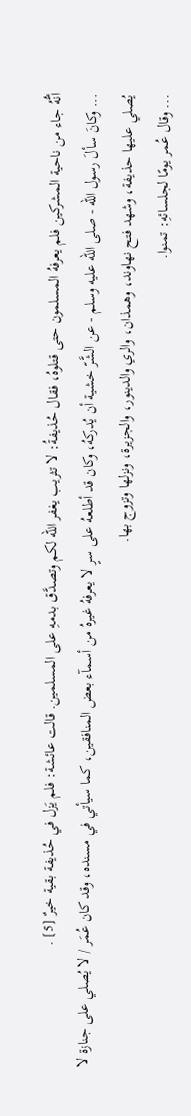أنُّهُ جاء من ناحية المشركين فلم يعرفهُ المسلمون حتى قتلوهُ، فقال حُذيفةُ: لا تثريب يغفر الله لكم وتصدَّق بدمهِ على المسلمين. قالت عائشة: فلم يَزل في حُذيفة بقية خيرٌ [5] .
... وكانَ سألَ رسول الله - صلى الله عليه وسلم - عن الشَّرّ خشية أن يُدركهُ، وكان قد أطلعهُ على سرٍ لا يعرفهُ غيرهُ من أسمآء بعض المنافقين، كما سيأتي في مسنده، وقد كان عُمَر / لا يُصلي على جنازة لا يُصلي عليها حذيفة، وشهد فتح نهاوند، وهمذان، والري والدينور، والجزيرة، ونزلها وتزوج بها.
... وقال عُمر يومًا لجلسائهِ: تمنوا.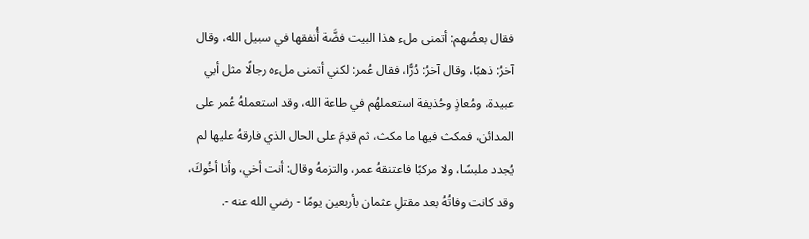فقال بعضُهم: أتمنى ملء هذا البيت فضَّة أُنفقها في سبيل الله، وقال آخرُ: ذهبًا، وقال آخرُ: دُرًّا، فقال عُمر: لكني أتمنى ملءه رجالًا مثل أبي عبيدة، ومُعاذٍ وحُذيفة استعملهُم في طاعة الله، وقد استعملهُ عُمر على المدائن، فمكث فيها ما مكث، ثم قدِمَ على الحال الذي فارقهُ عليها لم يُجدد ملبسًا، ولا مركبًا فاعتنقهُ عمر، والتزمهُ وقال: أنت أخي، وأنا أخُوكَ، وقد كانت وفاتُهُ بعد مقتلِ عثمان بأربعين يومًا - رضي الله عنه -.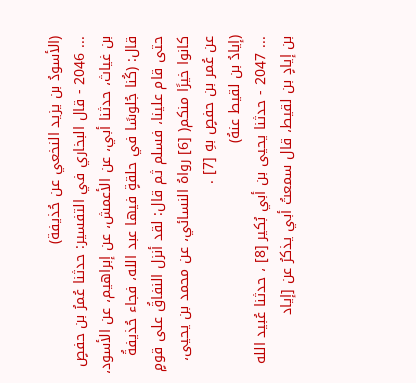(الأسودُ بن يزيد النخعي عن حُذيفة)
... 2046 - قال البخاري في التفسير: حدثنا عُمرُ بن حفصٍ بن غياث، حدثنا أبي، عن الأعمش، عن إبراهيم، عن الأسود، قال: (كُنا جُلوسًا في حلقةٍ فيها عبد الله، فجاء حُذيفةُ حتى قام علينا، فسلم ثم قال: لقد أنزل النفاقُ على قومٍ كانوا خيرًا منكم( [6] رواهُ النسائي، عن محمد بن يحيى، عن عُمر بن حفصٍ بهِ [7] .
(إيادُ بن لقيط عنهُ)
... 2047 - حدثنا يحيى بن أبي بُكير [8] ، حدثنا عُبيد الله بن إيادٍ بن لقيط، قال سمعتُ أبي يذكرُ عن [إياد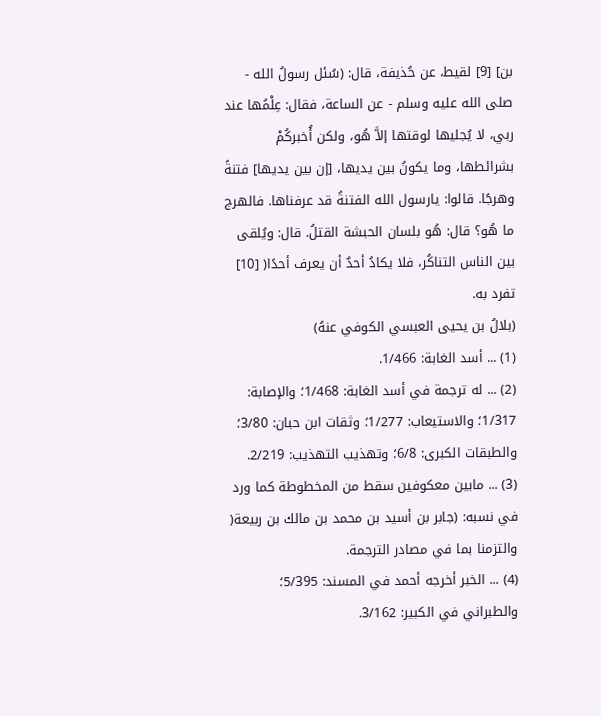بن] [9] لقيط، عن حُذيفة، قال: (سُئل رسولُ الله - صلى الله عليه وسلم - عن الساعة، فقال: عِلْمُها عند ربي، لا يُجليها لوقتها إلاَّ هُو، ولكن أُخبركُمْ بشرائطها، وما يكونُ بين يديها، [إن بين يديها] فتنةً وهرجًا. قالوا: يارسول الله الفتنةُ قد عرفناها. فالهرج ما هُو؟ قال: هُو بلسان الحبشة القتلُ. قال: ويُلقى بين الناس التناكُر، فلا يكادُ أحدٌ أن يعرف أحدًا( [10] تفرد به.
(بلالُ بن يحيى العبسي الكوفي عنهُ)
(1) ... أسد الغابة: 1/466.
(2) ... له ترجمة في أسد الغابة: 1/468؛ والإصابة: 1/317؛ والاستيعاب: 1/277؛ وثقات ابن حبان: 3/80؛ والطبقات الكبرى: 6/8؛ وتهذيب التهذيب: 2/219.
(3) ... مابين معكوفين سقط من المخطوطة كما ورد في نسبه: (جابر بن أسيد بن محمد بن مالك بن ربيعة( والتزمنا بما في مصادر الترجمة.
(4) ... الخبر أخرجه أحمد في المسند: 5/395؛ والطبراني في الكبير: 3/162.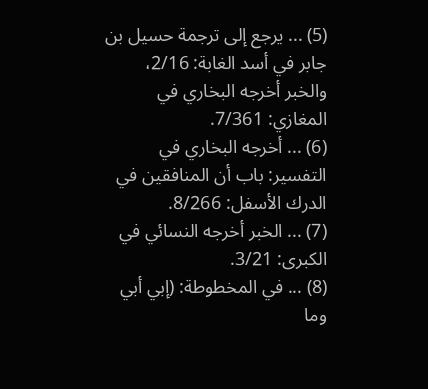(5) ... يرجع إلى ترجمة حسيل بن جابر في أسد الغابة: 2/16، والخبر أخرجه البخاري في المغازي: 7/361.
(6) ... أخرجه البخاري في التفسير: باب أن المنافقين في الدرك الأسفل: 8/266.
(7) ... الخبر أخرجه النسائي في الكبرى: 3/21.
(8) ... في المخطوطة: (إبي أبي وما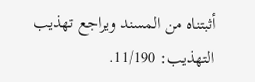أثبتناه من المسند ويراجع تهذيب التهذيب: 11/190.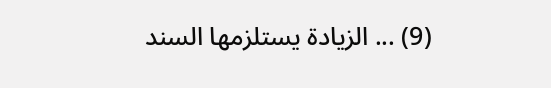(9) ... الزيادة يستلزمها السند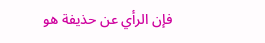فإن الرأي عن حذيفة هو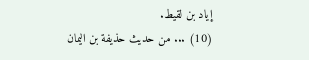إياد بن لقيط.
(10) ... من حديث حذيفة بن اليمان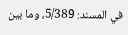في المسند: 5/389، وما بين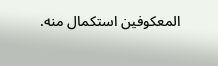المعكوفين استكمال منه.